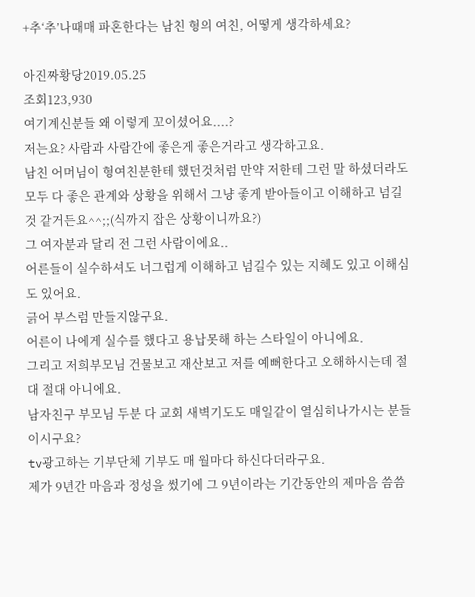+추‘추’나때매 파혼한다는 남친 형의 여친, 어떻게 생각하세요?

아진짜황당2019.05.25
조회123,930
여기계신분들 왜 이렇게 꼬이셨어요....?
저는요? 사람과 사람간에 좋은게 좋은거라고 생각하고요.
남친 어머님이 형여친분한테 했던것처럼 만약 저한테 그런 말 하셨더라도 모두 다 좋은 관계와 상황을 위해서 그냥 좋게 받아들이고 이해하고 넘길것 같거든요^^;;(식까지 잡은 상황이니까요?)
그 여자분과 달리 전 그런 사람이에요..
어른들이 실수하셔도 너그럽게 이해하고 넘길수 있는 지혜도 있고 이해심도 있어요.
긁어 부스럼 만들지않구요.
어른이 나에게 실수를 했다고 용납못해 하는 스타일이 아니에요.
그리고 저희부모님 건물보고 재산보고 저를 예뻐한다고 오해하시는데 절대 절대 아니에요.
남자친구 부모님 두분 다 교회 새벽기도도 매일같이 열심히나가시는 분들이시구요?
tv광고하는 기부단체 기부도 매 월마다 하신다더라구요.
제가 9년간 마음과 정성을 썼기에 그 9년이라는 기간동안의 제마음 씀씀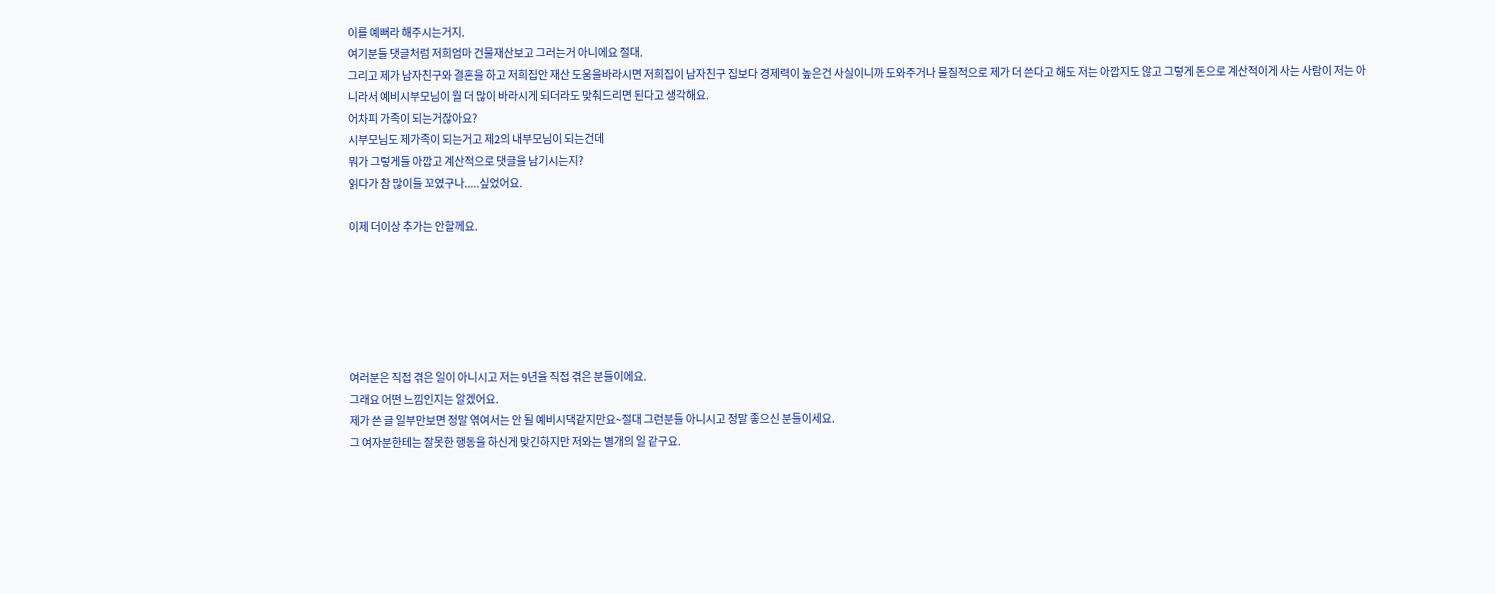이를 예뻐라 해주시는거지.
여기분들 댓글처럼 저희엄마 건물재산보고 그러는거 아니에요 절대.
그리고 제가 남자친구와 결혼을 하고 저희집안 재산 도움을바라시면 저희집이 남자친구 집보다 경제력이 높은건 사실이니까 도와주거나 물질적으로 제가 더 쓴다고 해도 저는 아깝지도 않고 그렇게 돈으로 계산적이게 사는 사람이 저는 아니라서 예비시부모님이 뭘 더 많이 바라시게 되더라도 맞춰드리면 된다고 생각해요.
어차피 가족이 되는거잖아요?
시부모님도 제가족이 되는거고 제2의 내부모님이 되는건데
뭐가 그렇게들 아깝고 계산적으로 댓글을 남기시는지?
읽다가 참 많이들 꼬였구나.....싶었어요.

이제 더이상 추가는 안할께요.






여러분은 직접 겪은 일이 아니시고 저는 9년을 직접 겪은 분들이에요.
그래요 어떤 느낌인지는 알겠어요.
제가 쓴 글 일부만보면 정말 엮여서는 안 될 예비시댁같지만요~절대 그런분들 아니시고 정말 좋으신 분들이세요.
그 여자분한테는 잘못한 행동을 하신게 맞긴하지만 저와는 별개의 일 같구요.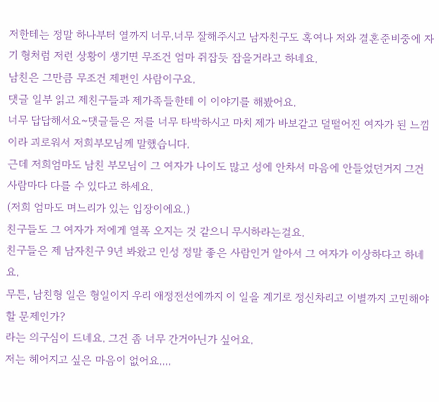저한테는 정말 하나부터 열까지 너무.너무 잘해주시고 남자친구도 혹여나 저와 결혼준비중에 자기 형처럼 저런 상황이 생기면 무조건 엄마 쥐잡듯 잡을거라고 하네요.
남친은 그만큼 무조건 제편인 사람이구요.
댓글 일부 읽고 제친구들과 제가족들한테 이 이야기를 해봤어요.
너무 답답해서요~댓글들은 저를 너무 타박하시고 마치 제가 바보같고 덜떨어진 여자가 된 느낌이라 괴로워서 저희부모님께 말했습니다.
근데 저희엄마도 남친 부모님이 그 여자가 나이도 많고 성에 안차서 마음에 안들었던거지 그건 사람마다 다를 수 있다고 하세요.
(저희 엄마도 며느리가 있는 입장이에요.)
친구들도 그 여자가 저에게 열폭 오지는 것 같으니 무시하라는걸요.
친구들은 제 남자친구 9년 봐왔고 인성 정말 좋은 사람인거 알아서 그 여자가 이상하다고 하네요.
무튼, 남친형 일은 형일이지 우리 애정전선에까지 이 일을 계기로 정신차리고 이별까지 고민해야 할 문제인가?
라는 의구심이 드네요. 그건 좀 너무 간거아닌가 싶어요.
저는 헤어지고 싶은 마음이 없어요....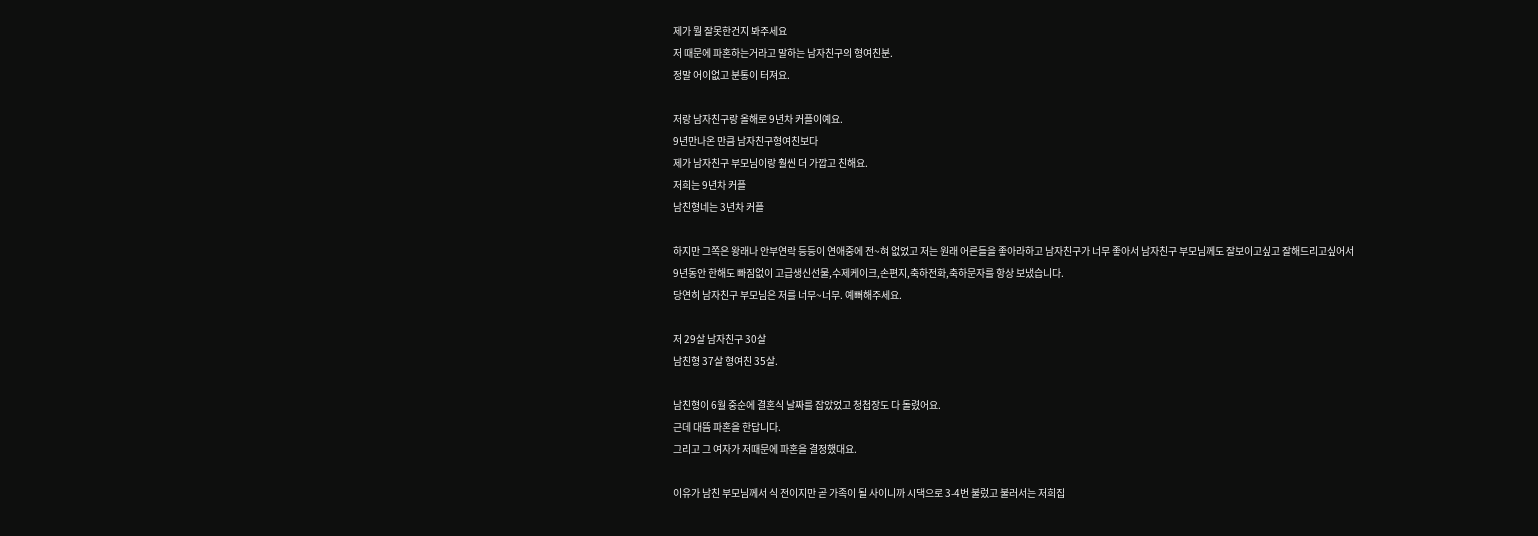제가 뭘 잘못한건지 봐주세요
저 때문에 파혼하는거라고 말하는 남자친구의 형여친분.
정말 어이없고 분통이 터져요.

저랑 남자친구랑 올해로 9년차 커플이예요.
9년만나온 만큼 남자친구형여친보다
제가 남자친구 부모님이랑 훨씬 더 가깝고 친해요.
저희는 9년차 커플
남친형네는 3년차 커플

하지만 그쪽은 왕래나 안부연락 등등이 연애중에 전~혀 없었고 저는 원래 어른들을 좋아라하고 남자친구가 너무 좋아서 남자친구 부모님께도 잘보이고싶고 잘해드리고싶어서
9년동안 한해도 빠짐없이 고급생신선물,수제케이크,손편지,축하전화,축하문자를 항상 보냈습니다.
당연히 남자친구 부모님은 저를 너무~너무. 예뻐해주세요.

저 29살 남자친구 30살
남친형 37살 형여친 35살.

남친형이 6월 중순에 결혼식 날짜를 잡았었고 청첩장도 다 돌렸어요.
근데 대뜸 파혼을 한답니다.
그리고 그 여자가 저때문에 파혼을 결정했대요.

이유가 남친 부모님께서 식 전이지만 곧 가족이 될 사이니까 시댁으로 3-4번 불렀고 불러서는 저희집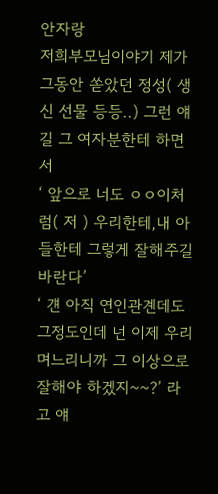안자랑
저희부모님이야기 제가 그동안 쏟았던 정성( 생신 선물 등등..) 그런 얘길 그 여자분한테 하면서
‘ 앞으로 너도 ㅇㅇ이처럼( 저 ) 우리한테,내 아들한테 그렇게 잘해주길 바란다’
‘ 걘 아직 연인관곈데도 그정도인데 넌 이제 우리 며느리니까 그 이상으로 잘해야 하겠지~~?’ 라고 얘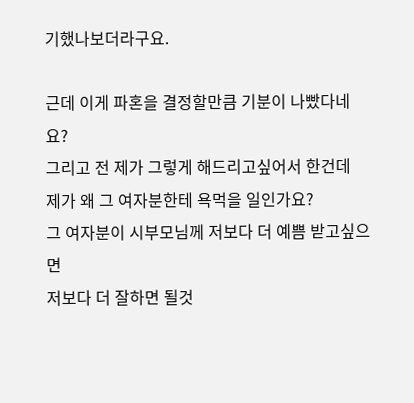기했나보더라구요.

근데 이게 파혼을 결정할만큼 기분이 나빴다네요?
그리고 전 제가 그렇게 해드리고싶어서 한건데
제가 왜 그 여자분한테 욕먹을 일인가요?
그 여자분이 시부모님께 저보다 더 예쁨 받고싶으면
저보다 더 잘하면 될것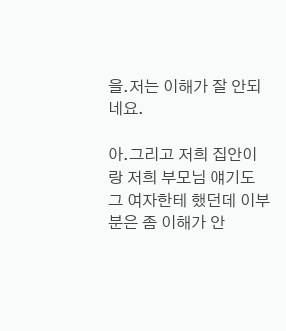을.저는 이해가 잘 안되네요.

아.그리고 저희 집안이랑 저희 부모님 얘기도 그 여자한테 했던데 이부분은 좀 이해가 안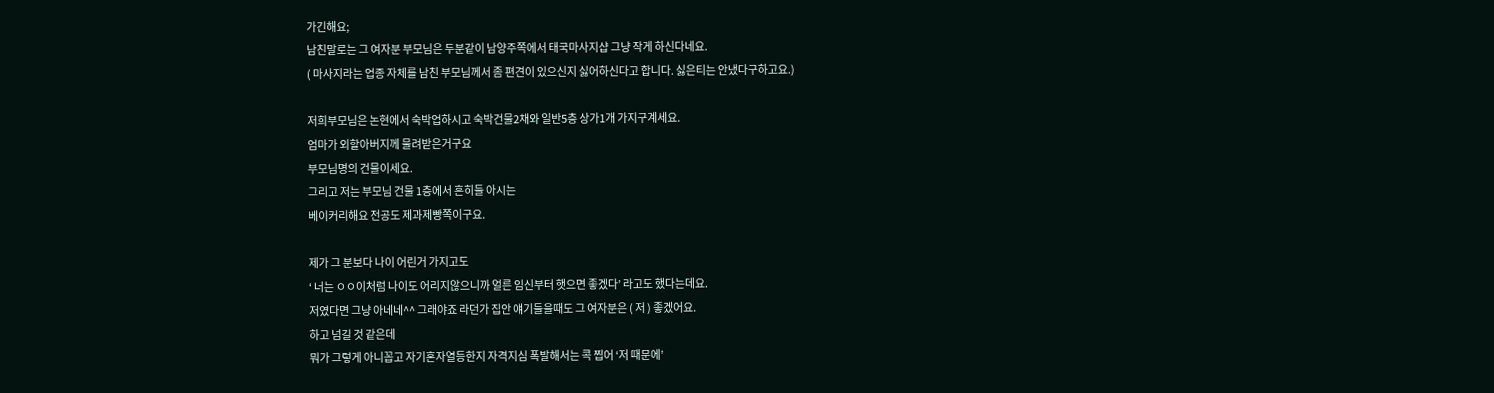가긴해요;
남친말로는 그 여자분 부모님은 두분같이 남양주쪽에서 태국마사지샵 그냥 작게 하신다네요.
( 마사지라는 업종 자체를 남친 부모님께서 좀 편견이 있으신지 싫어하신다고 합니다. 싫은티는 안냈다구하고요.)

저희부모님은 논현에서 숙박업하시고 숙박건물2채와 일반5층 상가1개 가지구계세요.
엄마가 외할아버지께 물려받은거구요
부모님명의 건물이세요.
그리고 저는 부모님 건물 1층에서 흔히들 아시는
베이커리해요 전공도 제과제빵쪽이구요.

제가 그 분보다 나이 어린거 가지고도
‘ 너는 ㅇㅇ이처럼 나이도 어리지않으니까 얼른 임신부터 햇으면 좋겠다’ 라고도 했다는데요.
저였다면 그냥 아네네^^ 그래야죠 라던가 집안 얘기들을때도 그 여자분은 ( 저 ) 좋겠어요.
하고 넘길 것 같은데
뭐가 그렇게 아니꼽고 자기혼자열등한지 자격지심 폭발해서는 콕 찝어 ‘저 때문에’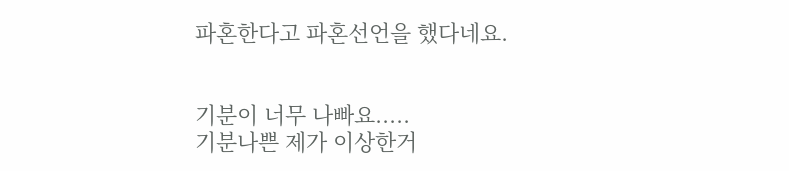파혼한다고 파혼선언을 했다네요.


기분이 너무 나빠요.....
기분나쁜 제가 이상한거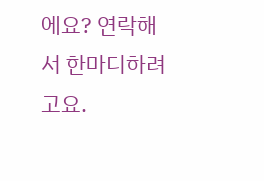에요? 연락해서 한마디하려고요.